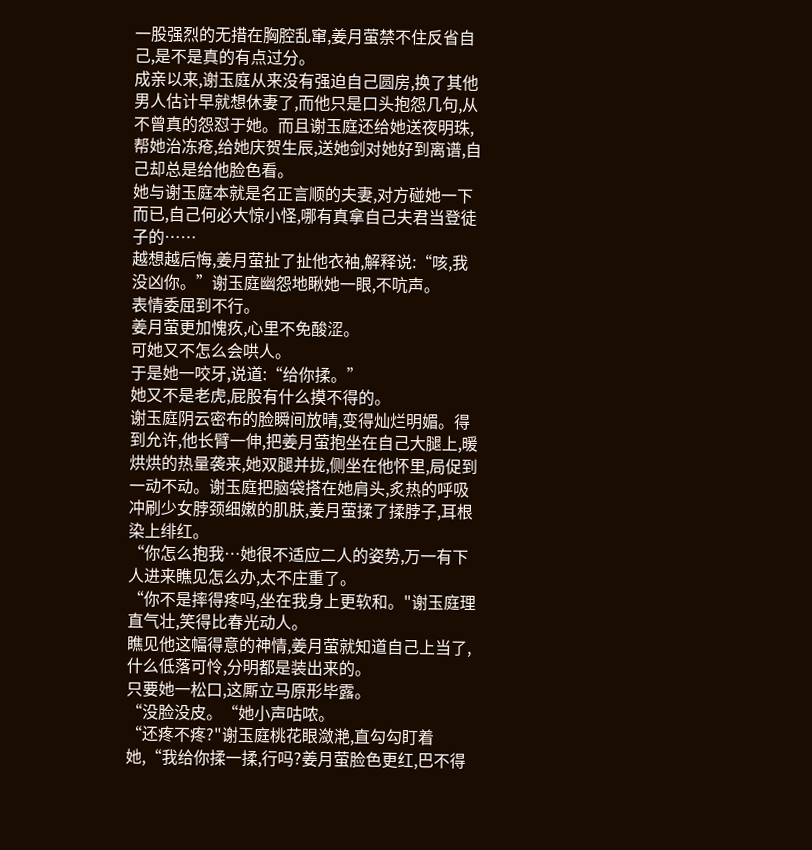一股强烈的无措在胸腔乱窜,姜月萤禁不住反省自己,是不是真的有点过分。
成亲以来,谢玉庭从来没有强迫自己圆房,换了其他男人估计早就想休妻了,而他只是口头抱怨几句,从不曾真的怨怼于她。而且谢玉庭还给她送夜明珠,帮她治冻疮,给她庆贺生辰,送她剑对她好到离谱,自己却总是给他脸色看。
她与谢玉庭本就是名正言顺的夫妻,对方碰她一下而已,自己何必大惊小怪,哪有真拿自己夫君当登徒子的……
越想越后悔,姜月萤扯了扯他衣袖,解释说:“咳,我没凶你。”谢玉庭幽怨地瞅她一眼,不吭声。
表情委屈到不行。
姜月萤更加愧疚,心里不免酸涩。
可她又不怎么会哄人。
于是她一咬牙,说道:“给你揉。”
她又不是老虎,屁股有什么摸不得的。
谢玉庭阴云密布的脸瞬间放晴,变得灿烂明媚。得到允许,他长臂一伸,把姜月萤抱坐在自己大腿上,暖烘烘的热量袭来,她双腿并拢,侧坐在他怀里,局促到一动不动。谢玉庭把脑袋搭在她肩头,炙热的呼吸冲刷少女脖颈细嫩的肌肤,姜月萤揉了揉脖子,耳根染上绯红。
“你怎么抱我…她很不适应二人的姿势,万一有下人进来瞧见怎么办,太不庄重了。
“你不是摔得疼吗,坐在我身上更软和。"谢玉庭理直气壮,笑得比春光动人。
瞧见他这幅得意的神情,姜月萤就知道自己上当了,什么低落可怜,分明都是装出来的。
只要她一松口,这厮立马原形毕露。
“没脸没皮。“她小声咕哝。
“还疼不疼?"谢玉庭桃花眼潋滟,直勾勾盯着她,“我给你揉一揉,行吗?姜月萤脸色更红,巴不得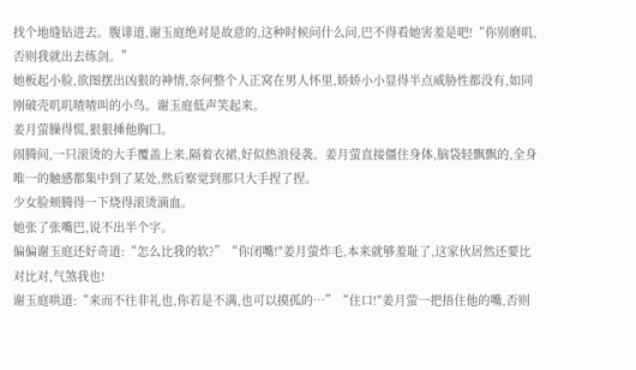找个地缝钻进去。腹诽道,谢玉庭绝对是故意的,这种时候问什么问,巴不得看她害羞是吧!“你别磨叽,否则我就出去练剑。”
她板起小脸,欲图摆出凶狠的神情,奈何整个人正窝在男人怀里,娇娇小小显得半点威胁性都没有,如同刚破壳叽叽喳喳叫的小鸟。谢玉庭低声笑起来。
姜月萤臊得慌,狠狠捶他胸囗。
闹腾间,一只滚烫的大手覆盖上来,隔着衣裙,好似热浪侵袭。姜月萤直接僵住身体,脑袋轻飘飘的,全身唯一的触感都集中到了某处,然后察觉到那只大手捏了捏。
少女脸颊腾得一下烧得滚烫滴血。
她张了张嘴巴,说不出半个字。
偏偏谢玉庭还好奇道:“怎么比我的软?”“你闭嘴!"姜月萤炸毛,本来就够羞耻了,这家伙居然还要比对比对,气煞我也!
谢玉庭哄道:“来而不往非礼也,你若是不满,也可以摸孤的…”“住口!"姜月萤一把捂住他的嘴,否则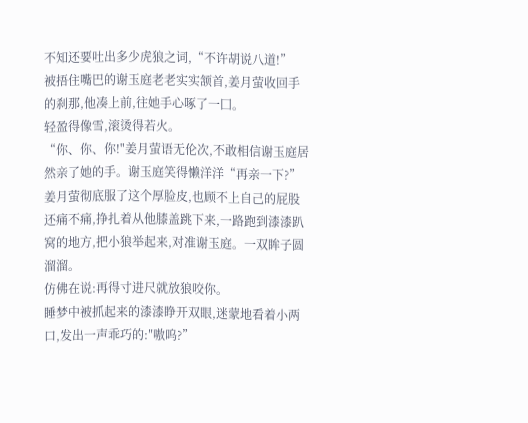不知还要吐出多少虎狼之词,“不许胡说八道!”
被捂住嘴巴的谢玉庭老老实实颔首,姜月萤收回手的刹那,他凑上前,往她手心啄了一囗。
轻盈得像雪,滚烫得若火。
“你、你、你!"姜月萤语无伦次,不敢相信谢玉庭居然亲了她的手。谢玉庭笑得懒洋洋“再亲一下?”
姜月萤彻底服了这个厚脸皮,也顾不上自己的屁股还痛不痛,挣扎着从他膝盖跳下来,一路跑到漆漆趴窝的地方,把小狼举起来,对准谢玉庭。一双眸子圆溜溜。
仿佛在说:再得寸进尺就放狼咬你。
睡梦中被抓起来的漆漆睁开双眼,迷蒙地看着小两口,发出一声乖巧的:″嗷呜?”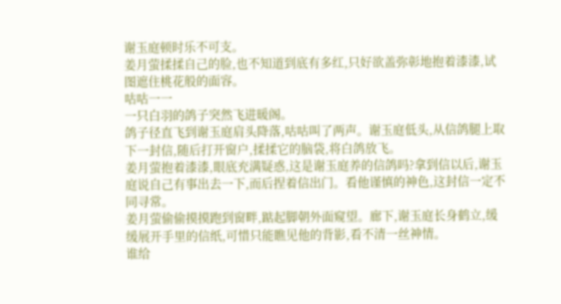谢玉庭顿时乐不可支。
姜月萤揉揉自己的脸,也不知道到底有多红,只好欲盖弥彰地抱着漆漆,试图遮住桃花般的面容。
咕咕一一
一只白羽的鸽子突然飞进暖阁。
鸽子径直飞到谢玉庭肩头降落,咕咕叫了两声。谢玉庭低头,从信鸽腿上取下一封信,随后打开窗户,揉揉它的脑袋,将白鸽放飞。
姜月萤抱着漆漆,眼底充满疑惑,这是谢玉庭养的信鸽吗?拿到信以后,谢玉庭说自己有事出去一下,而后捏着信出门。看他谨慎的神色,这封信一定不同寻常。
姜月萤偷偷摸摸跑到窗畔,踮起脚朝外面窥望。廊下,谢玉庭长身鹤立,缓缓展开手里的信纸,可惜只能瞧见他的背影,看不清一丝神情。
谁给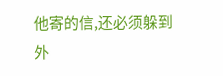他寄的信,还必须躲到外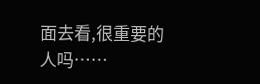面去看,很重要的人吗……